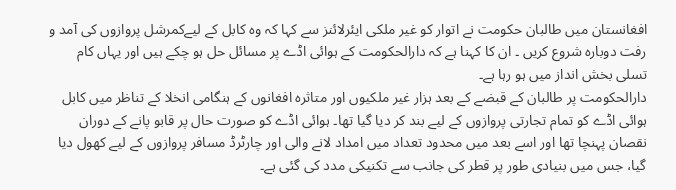افغانستان میں طالبان حکومت نے اتوار کو غیر ملکی ایئرلائنز سے کہا کہ وہ کابل کے لیےکمرشل پروازوں کی آمد و رفت دوبارہ شروع کریں ۔ ان کا کہنا ہے کہ دارالحکومت کے ہوائی اڈے پر مسائل حل ہو چکے ہیں اور یہاں کام تسلی بخش انداز میں ہو رہا ہے۔
دارالحکومت پر طالبان کے قبضے کے بعد ہزار غیر ملکیوں اور متاثرہ افغانوں کے ہنگامی انخلا کے تناظر میں کابل ہوائی اڈے کو تمام تجارتی پروازوں کے لیے بند کر دیا گیا تھا۔ ہوائی اڈے کو صورت حال پر قابو پانے کے دوران نقصان پہنچا تھا اور اسے بعد میں محدود تعداد میں امداد لانے والی اور چارٹرڈ مسافر پروازوں کے لیے کھول دیا گیا، جس میں بنیادی طور پر قطر کی جانب سے تکنیکی مدد کی گئی ہے۔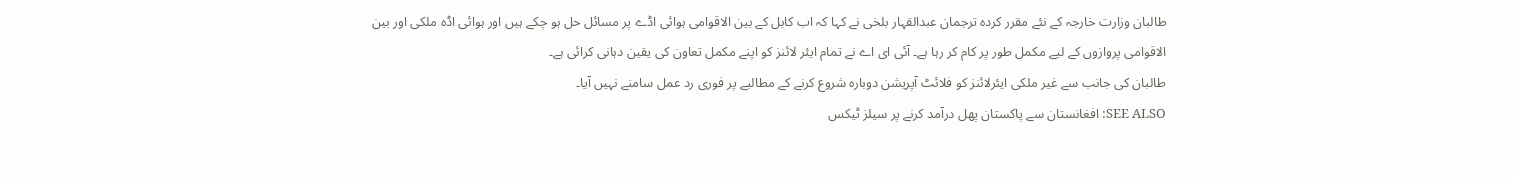طالبان وزارت خارجہ کے نئے مقرر کردہ ترجمان عبدالقہار بلخی نے کہا کہ اب کابل کے بین الاقوامی ہوائی اڈے پر مسائل حل ہو چکے ہیں اور ہوائی اڈہ ملکی اور بین الاقوامی پروازوں کے لیے مکمل طور پر کام کر رہا ہے۔ آئی ای اے نے تمام ایئر لائنز کو اپنے مکمل تعاون کی یقین دہانی کرائی ہے۔
طالبان کی جانب سے غیر ملکی ایئرلائنز کو فلائٹ آپریشن دوبارہ شروع کرنے کے مطالبے پر فوری رد عمل سامنے نہیں آیا۔
SEE ALSO: افغانستان سے پاکستان پھل درآمد کرنے پر سیلز ٹیکس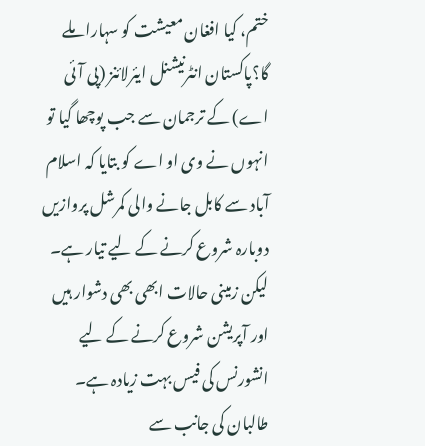ختم، کیا افغان معیشت کو سہارا ملے گا؟پاکستان انٹرنیشنل ایئرلائنز (پی آئی اے) کے ترجمان سے جب پوچھا گیا تو انہوں نے وی او اے کو بتایا کہ اسلام آباد سے کابل جانے والی کمرشل پروازیں دوبارہ شروع کرنے کے لیے تیار ہے۔ لیکن زمینی حالات ابھی بھی دشوار ہیں اور آپریشن شروع کرنے کے لیے انشورنس کی فیس بہت زیادہ ہے۔
طالبان کی جانب سے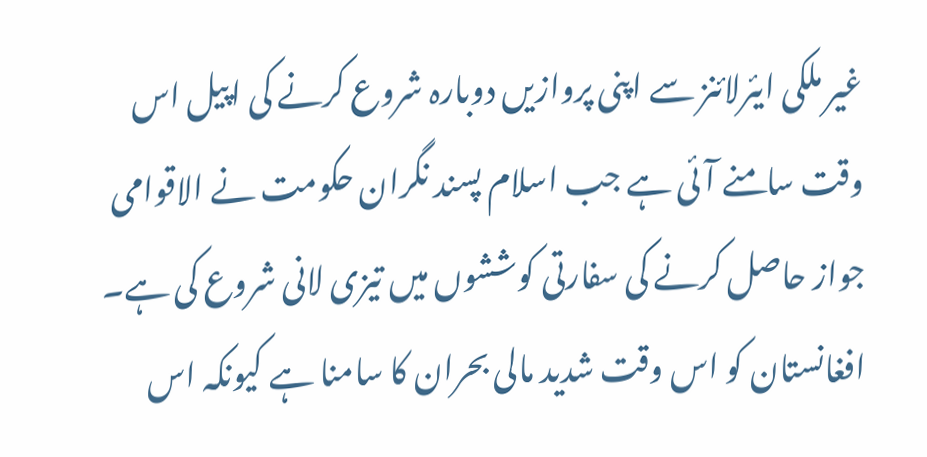غیر ملکی ایئرلائنز سے اپنی پروازیں دوبارہ شروع کرنے کی اپیل اس وقت سامنے آئی ہے جب اسلام پسند نگران حکومت نے الاقوامی جواز حاصل کرنے کی سفارتی کوششوں میں تیزی لانی شروع کی ہے۔
افغانستان کو اس وقت شدید مالی بحران کا سامنا ہے کیونکہ اس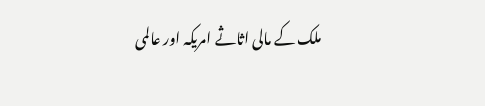ملک کے مالی اثاثے امریکہ اور عالمی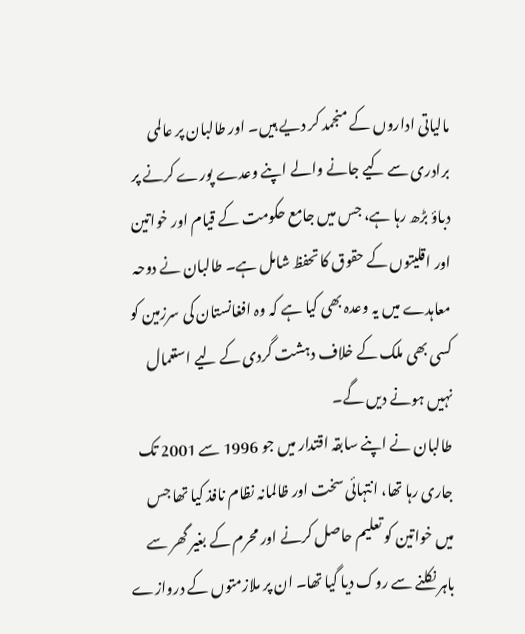مالیاتی اداروں کے منجمد کر دیے ہیں۔ اور طالبان پر عالمی برادری سے کیے جانے والے اپنے وعدے پورے کرنے پر دباؤ بڑھ رہا ہے، جس میں جامع حکومت کے قیام اور خواتین اور اقلیتوں کے حقوق کا تحفظ شامل ہے۔ طالبان نے دوحہ معاہدے میں یہ وعدہ بھی کیا ہے کہ وہ افغانستان کی سرزمین کو کسی بھی ملک کے خلاف دہشت گردی کے لیے استعمال نہیں ہونے دیں گے۔
طالبان نے اپنے سابقہ اقتدار میں جو 1996 سے 2001 تک جاری رہا تھا، انتہائی سخت اور ظالمانہ نظام نافذ کیا تھا جس میں خواتین کو تعلیم حاصل کرنے اور محرم کے بغیر گھر سے باہر نکلنے سے روک دیا گیا تھا۔ ان پر ملازمتوں کے دروازے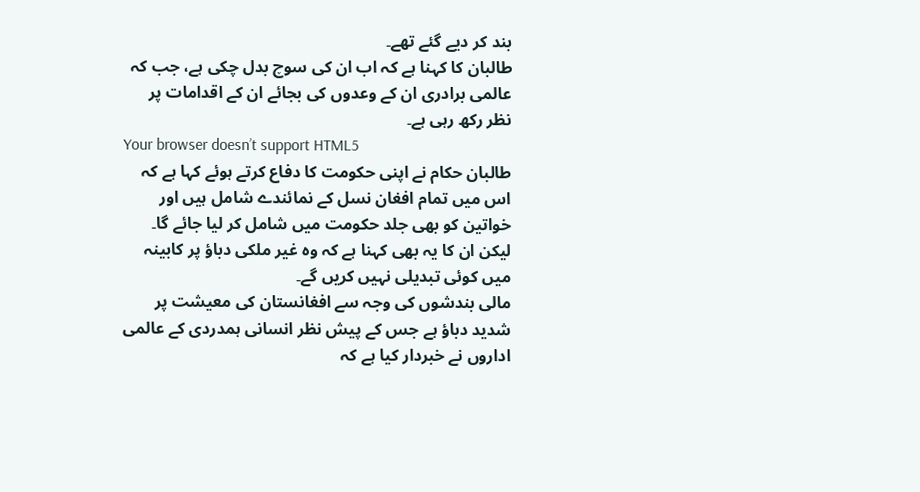بند کر دیے گئے تھے۔
طالبان کا کہنا ہے کہ اب ان کی سوچ بدل چکی ہے، جب کہ عالمی برادری ان کے وعدوں کی بجائے ان کے اقدامات پر نظر رکھ رہی ہے۔
Your browser doesn’t support HTML5
طالبان حکام نے اپنی حکومت کا دفاع کرتے ہوئے کہا ہے کہ اس میں تمام افغان نسل کے نمائندے شامل ہیں اور خواتین کو بھی جلد حکومت میں شامل کر لیا جائے گا۔ لیکن ان کا یہ بھی کہنا ہے کہ وہ غیر ملکی دباؤ پر کابینہ میں کوئی تبدیلی نہیں کریں گے۔
مالی بندشوں کی وجہ سے افغانستان کی معیشت پر شدید دباؤ ہے جس کے پیش نظر انسانی ہمدردی کے عالمی اداروں نے خبردار کیا ہے کہ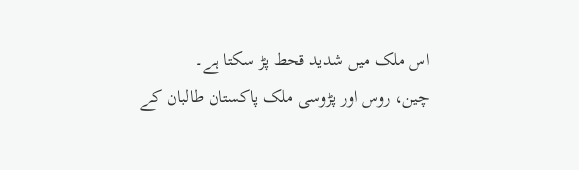اس ملک میں شدید قحط پڑ سکتا ہے۔
چین، روس اور پڑوسی ملک پاکستان طالبان کے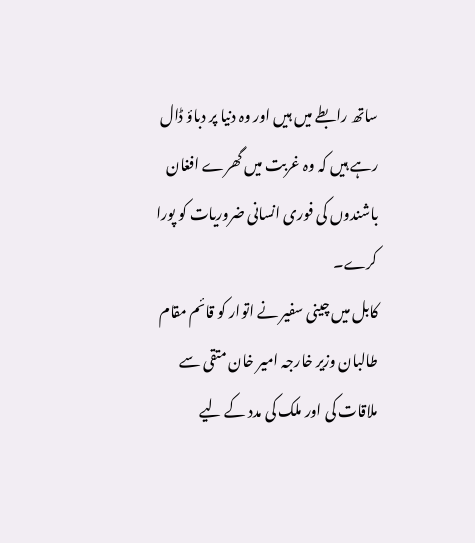ساتھ رابطے میں ہیں اور وہ دنیا پر دباؤ ڈال رہے ہیں کہ وہ غربت میں گھرے افغان باشندوں کی فوری انسانی ضروریات کو پورا کرے۔
کابل میں چینی سفیر نے اتوار کو قائم مقام طالبان وزیر خارجہ امیر خان متقی سے ملاقات کی اور ملک کی مدد کے لیے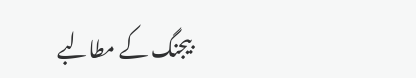بیجنگ کے مطالبے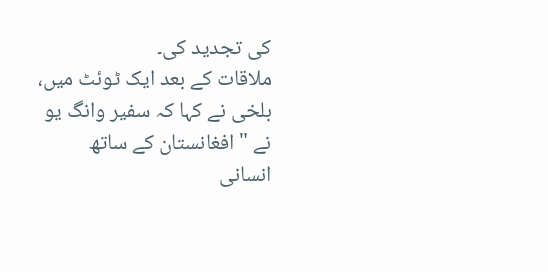کی تجدید کی۔
ملاقات کے بعد ایک ٹوئٹ میں، بلخی نے کہا کہ سفیر وانگ یو نے "افغانستان کے ساتھ انسانی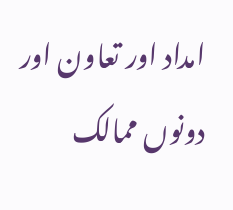امداد اور تعاون اور دونوں ممالک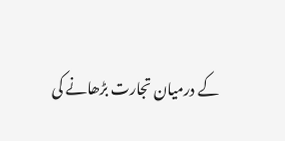کے درمیان تجارت بڑھانے کی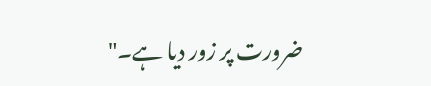ضرورت پر زور دیا ہے۔"